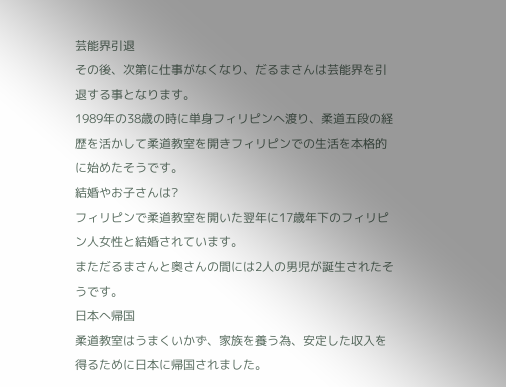芸能界引退
その後、次第に仕事がなくなり、だるまさんは芸能界を引退する事となります。
1989年の38歳の時に単身フィリピンへ渡り、柔道五段の経歴を活かして柔道教室を開きフィリピンでの生活を本格的に始めたそうです。
結婚やお子さんは?
フィリピンで柔道教室を開いた翌年に17歳年下のフィリピン人女性と結婚されています。
まただるまさんと奥さんの間には2人の男児が誕生されたそうです。
日本へ帰国
柔道教室はうまくいかず、家族を養う為、安定した収入を得るために日本に帰国されました。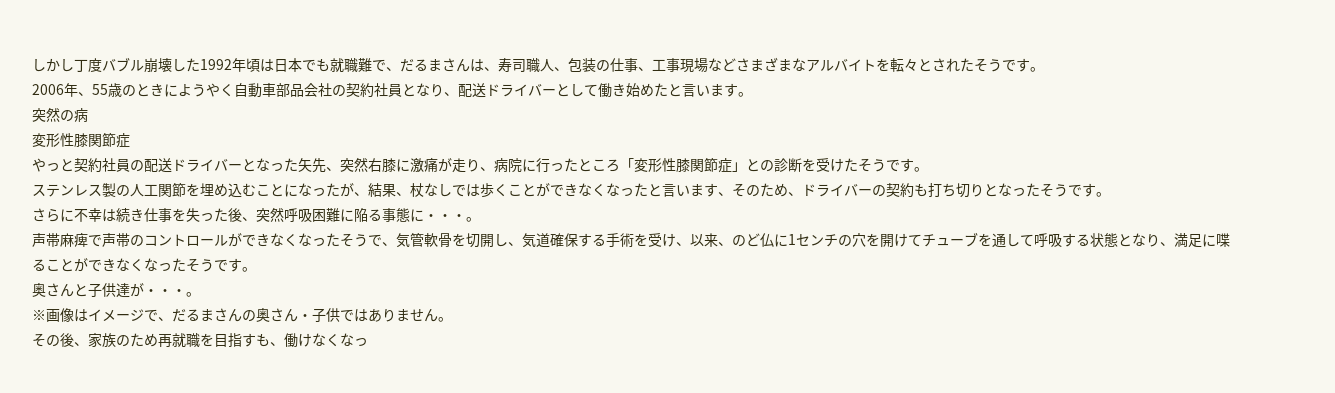しかし丁度バブル崩壊した1992年頃は日本でも就職難で、だるまさんは、寿司職人、包装の仕事、工事現場などさまざまなアルバイトを転々とされたそうです。
2006年、55歳のときにようやく自動車部品会社の契約社員となり、配送ドライバーとして働き始めたと言います。
突然の病
変形性膝関節症
やっと契約社員の配送ドライバーとなった矢先、突然右膝に激痛が走り、病院に行ったところ「変形性膝関節症」との診断を受けたそうです。
ステンレス製の人工関節を埋め込むことになったが、結果、杖なしでは歩くことができなくなったと言います、そのため、ドライバーの契約も打ち切りとなったそうです。
さらに不幸は続き仕事を失った後、突然呼吸困難に陥る事態に・・・。
声帯麻痺で声帯のコントロールができなくなったそうで、気管軟骨を切開し、気道確保する手術を受け、以来、のど仏に1センチの穴を開けてチューブを通して呼吸する状態となり、満足に喋ることができなくなったそうです。
奥さんと子供達が・・・。
※画像はイメージで、だるまさんの奥さん・子供ではありません。
その後、家族のため再就職を目指すも、働けなくなっ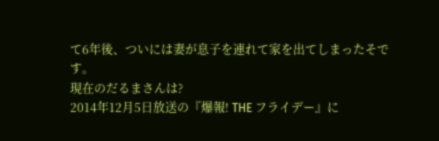て6年後、ついには妻が息子を連れて家を出てしまったそです。
現在のだるまさんは?
2014年12月5日放送の『爆報! THE フライデー』に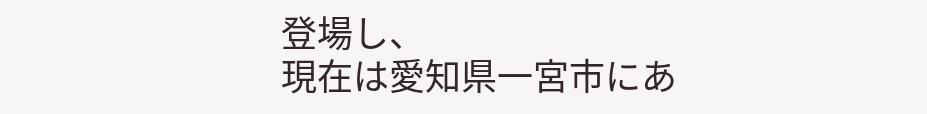登場し、
現在は愛知県一宮市にあ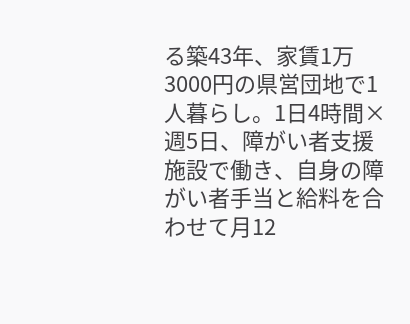る築43年、家賃1万3000円の県営団地で1人暮らし。1日4時間×週5日、障がい者支援施設で働き、自身の障がい者手当と給料を合わせて月12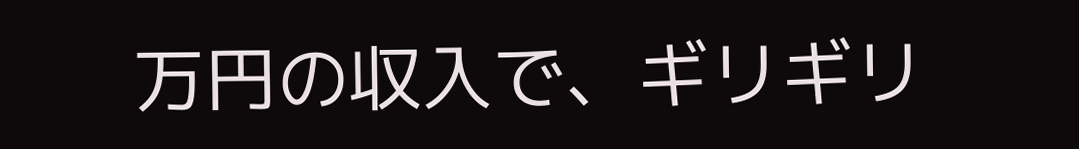万円の収入で、ギリギリ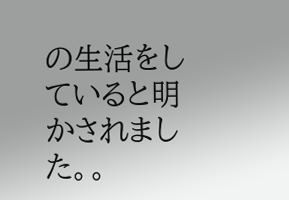の生活をしていると明かされました。。